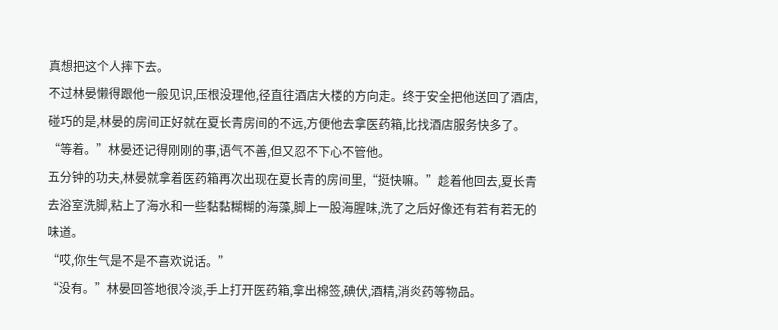真想把这个人摔下去。
不过林晏懒得跟他一般见识,压根没理他,径直往酒店大楼的方向走。终于安全把他送回了酒店,碰巧的是,林晏的房间正好就在夏长青房间的不远,方便他去拿医药箱,比找酒店服务快多了。
“等着。”林晏还记得刚刚的事,语气不善,但又忍不下心不管他。
五分钟的功夫,林晏就拿着医药箱再次出现在夏长青的房间里,“挺快嘛。”趁着他回去,夏长青去浴室洗脚,粘上了海水和一些黏黏糊糊的海藻,脚上一股海腥味,洗了之后好像还有若有若无的味道。
“哎,你生气是不是不喜欢说话。”
“没有。”林晏回答地很冷淡,手上打开医药箱,拿出棉签,碘伏,酒精,消炎药等物品。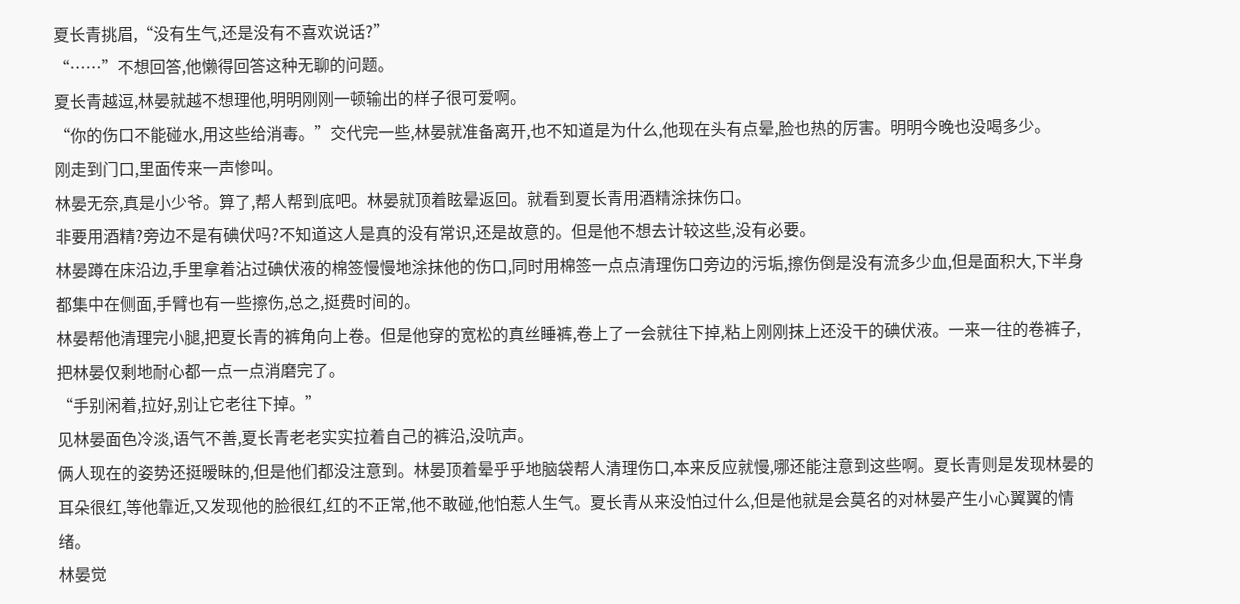夏长青挑眉,“没有生气,还是没有不喜欢说话?”
“……”不想回答,他懒得回答这种无聊的问题。
夏长青越逗,林晏就越不想理他,明明刚刚一顿输出的样子很可爱啊。
“你的伤口不能碰水,用这些给消毒。”交代完一些,林晏就准备离开,也不知道是为什么,他现在头有点晕,脸也热的厉害。明明今晚也没喝多少。
刚走到门口,里面传来一声惨叫。
林晏无奈,真是小少爷。算了,帮人帮到底吧。林晏就顶着眩晕返回。就看到夏长青用酒精涂抹伤口。
非要用酒精?旁边不是有碘伏吗?不知道这人是真的没有常识,还是故意的。但是他不想去计较这些,没有必要。
林晏蹲在床沿边,手里拿着沾过碘伏液的棉签慢慢地涂抹他的伤口,同时用棉签一点点清理伤口旁边的污垢,擦伤倒是没有流多少血,但是面积大,下半身都集中在侧面,手臂也有一些擦伤,总之,挺费时间的。
林晏帮他清理完小腿,把夏长青的裤角向上卷。但是他穿的宽松的真丝睡裤,卷上了一会就往下掉,粘上刚刚抹上还没干的碘伏液。一来一往的卷裤子,把林晏仅剩地耐心都一点一点消磨完了。
“手别闲着,拉好,别让它老往下掉。”
见林晏面色冷淡,语气不善,夏长青老老实实拉着自己的裤沿,没吭声。
俩人现在的姿势还挺暧昧的,但是他们都没注意到。林晏顶着晕乎乎地脑袋帮人清理伤口,本来反应就慢,哪还能注意到这些啊。夏长青则是发现林晏的耳朵很红,等他靠近,又发现他的脸很红,红的不正常,他不敢碰,他怕惹人生气。夏长青从来没怕过什么,但是他就是会莫名的对林晏产生小心翼翼的情绪。
林晏觉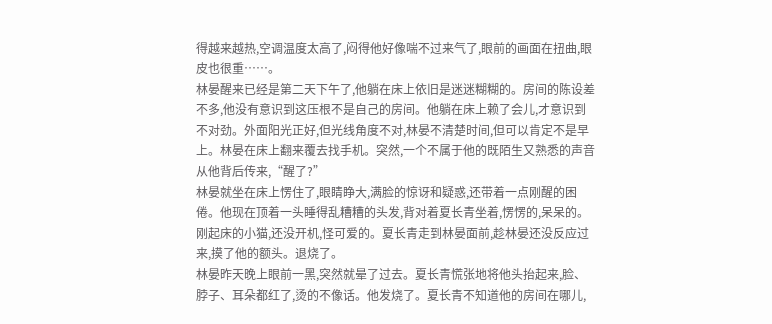得越来越热,空调温度太高了,闷得他好像喘不过来气了,眼前的画面在扭曲,眼皮也很重……。
林晏醒来已经是第二天下午了,他躺在床上依旧是迷迷糊糊的。房间的陈设差不多,他没有意识到这压根不是自己的房间。他躺在床上赖了会儿,才意识到不对劲。外面阳光正好,但光线角度不对,林晏不清楚时间,但可以肯定不是早上。林晏在床上翻来覆去找手机。突然,一个不属于他的既陌生又熟悉的声音从他背后传来,“醒了?”
林晏就坐在床上愣住了,眼睛睁大,满脸的惊讶和疑惑,还带着一点刚醒的困倦。他现在顶着一头睡得乱糟糟的头发,背对着夏长青坐着,愣愣的,呆呆的。刚起床的小猫,还没开机,怪可爱的。夏长青走到林晏面前,趁林晏还没反应过来,摸了他的额头。退烧了。
林晏昨天晚上眼前一黑,突然就晕了过去。夏长青慌张地将他头抬起来,脸、脖子、耳朵都红了,烫的不像话。他发烧了。夏长青不知道他的房间在哪儿,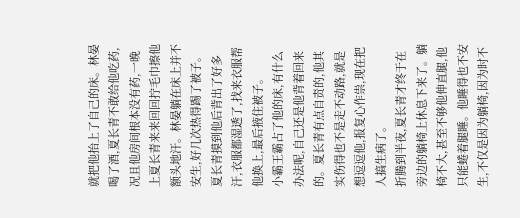就把他抬上了自己的床。林晏喝了酒,夏长青不敢给他吃药,况且他房间根本没有药,一晚上夏长青来来回回拧毛巾擦他额头地汗。林晏躺在床上并不安生,好几次热得踢了被子。夏长青摸到他后背出了好多汗,衣服都湿透了,找来衣服帮他换上,最后掖住被子。
小霸王霸占了他的床,有什么办法呢,自己还是他背着回来的。夏长青有点自责的,他其实伤得也不是走不动路,就是想逗逗他,报复心作祟,现在把人搞生病了。
折腾到半夜,夏长青才终于在旁边的躺椅上休息下来了。躺椅不大,甚至不够他伸直腿,他只能蜷着腿睡。他睡得也不安生,不仅是因为躺椅,因为时不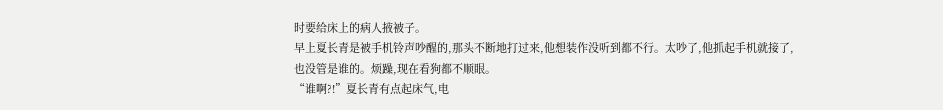时要给床上的病人掖被子。
早上夏长青是被手机铃声吵醒的,那头不断地打过来,他想装作没听到都不行。太吵了,他抓起手机就接了,也没管是谁的。烦躁,现在看狗都不顺眼。
“谁啊?!”夏长青有点起床气,电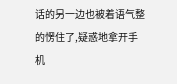话的另一边也被着语气整的愣住了,疑惑地拿开手机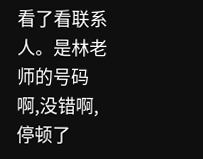看了看联系人。是林老师的号码啊,没错啊,停顿了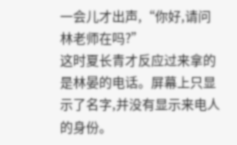一会儿才出声,“你好,请问林老师在吗?”
这时夏长青才反应过来拿的是林晏的电话。屏幕上只显示了名字,并没有显示来电人的身份。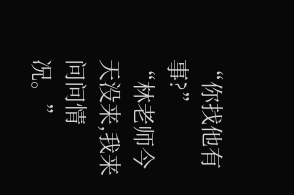“你找他有事?”
“林老师今天没来,我来问问情况。”